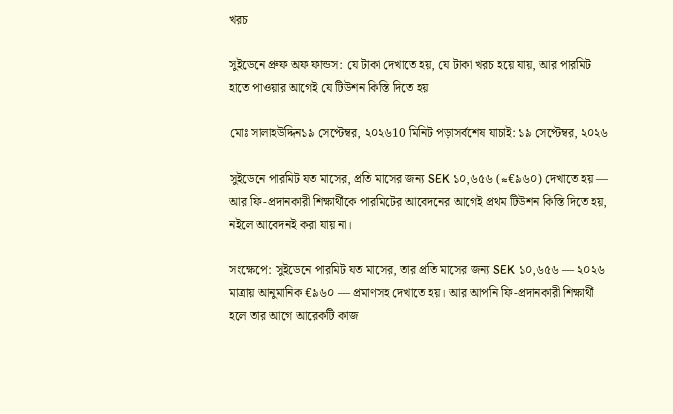খরচ

সুইডেনে প্রুফ অফ ফান্ডস: যে টাকা দেখাতে হয়, যে টাকা খরচ হয়ে যায়, আর পারমিট হাতে পাওয়ার আগেই যে টিউশন কিস্তি দিতে হয়

মোঃ সালাহউদ্দিন১৯ সেপ্টেম্বর, ২০২৬10 মিনিট পড়াসর্বশেষ যাচাই: ১৯ সেপ্টেম্বর, ২০২৬

সুইডেনে পারমিট যত মাসের, প্রতি মাসের জন্য SEK ১০,৬৫৬ (≈€৯৬০) দেখাতে হয় — আর ফি-প্রদানকারী শিক্ষার্থীকে পারমিটের আবেদনের আগেই প্রথম টিউশন কিস্তি দিতে হয়, নইলে আবেদনই করা যায় না।

সংক্ষেপে: সুইডেনে পারমিট যত মাসের, তার প্রতি মাসের জন্য SEK ১০,৬৫৬ — ২০২৬ মাত্রায় আনুমানিক €৯৬০ — প্রমাণসহ দেখাতে হয়। আর আপনি ফি-প্রদানকারী শিক্ষার্থী হলে তার আগে আরেকটি কাজ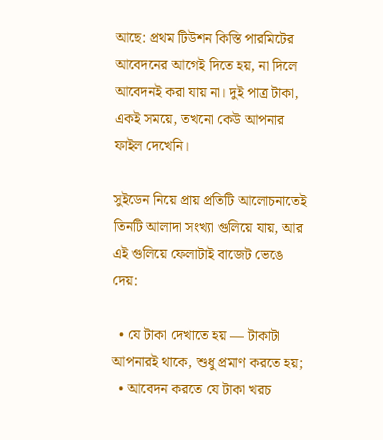আছে: প্রথম টিউশন কিস্তি পারমিটের আবেদনের আগেই দিতে হয়, না দিলে আবেদনই করা যায় না। দুই পাত্র টাকা, একই সময়ে, তখনো কেউ আপনার ফাইল দেখেনি।

সুইডেন নিয়ে প্রায় প্রতিটি আলোচনাতেই তিনটি আলাদা সংখ্যা গুলিয়ে যায়, আর এই গুলিয়ে ফেলাটাই বাজেট ভেঙে দেয়:

  • যে টাকা দেখাতে হয় — টাকাটা আপনারই থাকে, শুধু প্রমাণ করতে হয়;
  • আবেদন করতে যে টাকা খরচ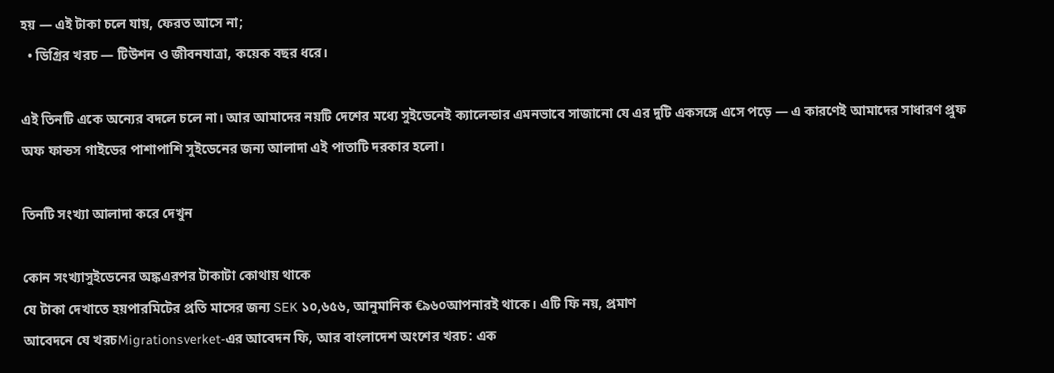হয় — এই টাকা চলে যায়, ফেরত আসে না;
  • ডিগ্রির খরচ — টিউশন ও জীবনযাত্রা, কয়েক বছর ধরে।

এই তিনটি একে অন্যের বদলে চলে না। আর আমাদের নয়টি দেশের মধ্যে সুইডেনেই ক্যালেন্ডার এমনভাবে সাজানো যে এর দুটি একসঙ্গে এসে পড়ে — এ কারণেই আমাদের সাধারণ প্রুফ অফ ফান্ডস গাইডের পাশাপাশি সুইডেনের জন্য আলাদা এই পাতাটি দরকার হলো।

তিনটি সংখ্যা আলাদা করে দেখুন

কোন সংখ্যাসুইডেনের অঙ্কএরপর টাকাটা কোথায় থাকে
যে টাকা দেখাতে হয়পারমিটের প্রতি মাসের জন্য SEK ১০,৬৫৬, আনুমানিক €৯৬০আপনারই থাকে। এটি ফি নয়, প্রমাণ
আবেদনে যে খরচMigrationsverket-এর আবেদন ফি, আর বাংলাদেশ অংশের খরচ: এক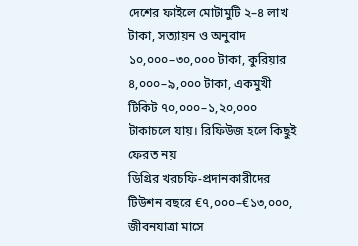দেশের ফাইলে মোটামুটি ২–৪ লাখ টাকা, সত্যায়ন ও অনুবাদ ১০,০০০–৩০,০০০ টাকা, কুরিয়ার ৪,০০০–৯,০০০ টাকা, একমুখী টিকিট ৭০,০০০–১,২০,০০০ টাকাচলে যায়। রিফিউজ হলে কিছুই ফেরত নয়
ডিগ্রির খরচফি-প্রদানকারীদের টিউশন বছরে €৭,০০০–€১৩,০০০, জীবনযাত্রা মাসে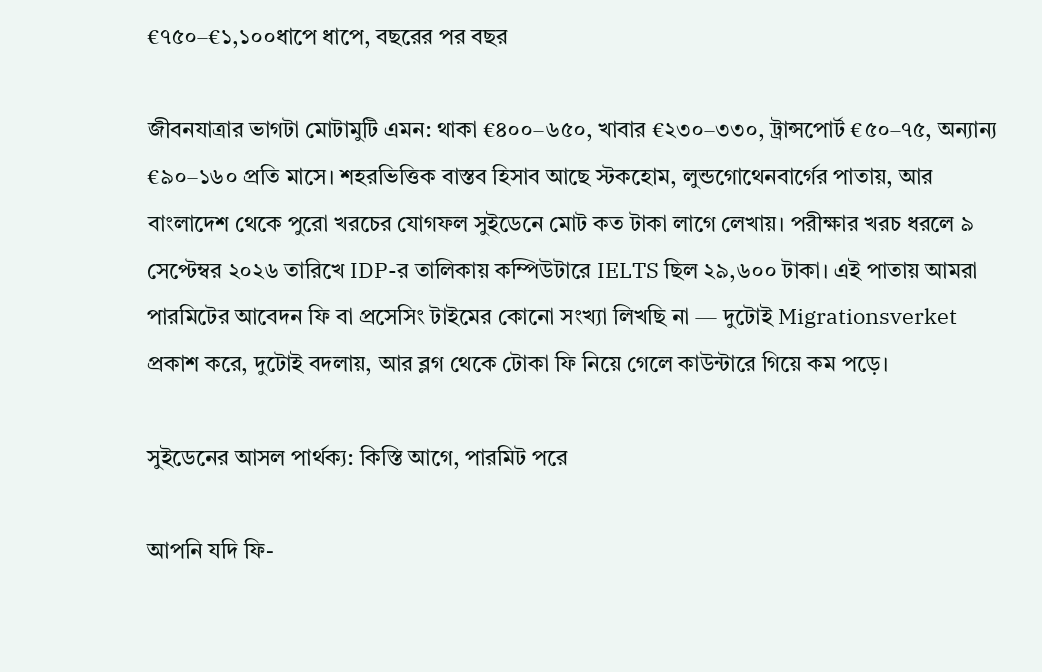€৭৫০–€১,১০০ধাপে ধাপে, বছরের পর বছর

জীবনযাত্রার ভাগটা মোটামুটি এমন: থাকা €৪০০–৬৫০, খাবার €২৩০–৩৩০, ট্রান্সপোর্ট €৫০–৭৫, অন্যান্য €৯০–১৬০ প্রতি মাসে। শহরভিত্তিক বাস্তব হিসাব আছে স্টকহোম, লুন্ডগোথেনবার্গের পাতায়, আর বাংলাদেশ থেকে পুরো খরচের যোগফল সুইডেনে মোট কত টাকা লাগে লেখায়। পরীক্ষার খরচ ধরলে ৯ সেপ্টেম্বর ২০২৬ তারিখে IDP-র তালিকায় কম্পিউটারে IELTS ছিল ২৯,৬০০ টাকা। এই পাতায় আমরা পারমিটের আবেদন ফি বা প্রসেসিং টাইমের কোনো সংখ্যা লিখছি না — দুটোই Migrationsverket প্রকাশ করে, দুটোই বদলায়, আর ব্লগ থেকে টোকা ফি নিয়ে গেলে কাউন্টারে গিয়ে কম পড়ে।

সুইডেনের আসল পার্থক্য: কিস্তি আগে, পারমিট পরে

আপনি যদি ফি-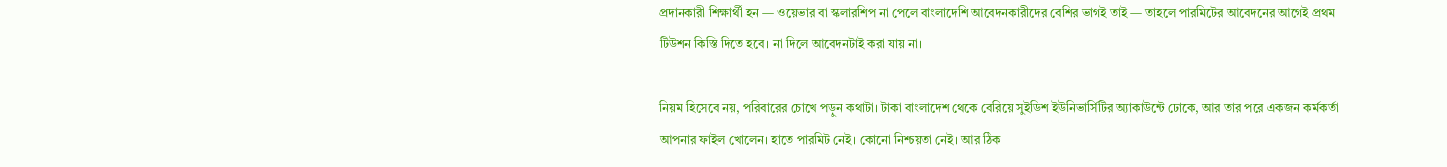প্রদানকারী শিক্ষার্থী হন — ওয়েভার বা স্কলারশিপ না পেলে বাংলাদেশি আবেদনকারীদের বেশির ভাগই তাই — তাহলে পারমিটের আবেদনের আগেই প্রথম টিউশন কিস্তি দিতে হবে। না দিলে আবেদনটাই করা যায় না।

নিয়ম হিসেবে নয়, পরিবারের চোখে পড়ুন কথাটা। টাকা বাংলাদেশ থেকে বেরিয়ে সুইডিশ ইউনিভার্সিটির অ্যাকাউন্টে ঢোকে, আর তার পরে একজন কর্মকর্তা আপনার ফাইল খোলেন। হাতে পারমিট নেই। কোনো নিশ্চয়তা নেই। আর ঠিক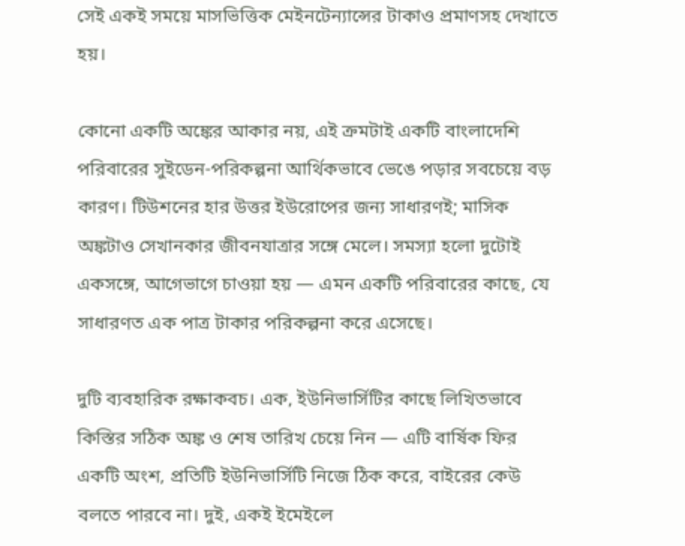সেই একই সময়ে মাসভিত্তিক মেইনটেন্যান্সের টাকাও প্রমাণসহ দেখাতে হয়।

কোনো একটি অঙ্কের আকার নয়, এই ক্রমটাই একটি বাংলাদেশি পরিবারের সুইডেন-পরিকল্পনা আর্থিকভাবে ভেঙে পড়ার সবচেয়ে বড় কারণ। টিউশনের হার উত্তর ইউরোপের জন্য সাধারণই; মাসিক অঙ্কটাও সেখানকার জীবনযাত্রার সঙ্গে মেলে। সমস্যা হলো দুটোই একসঙ্গে, আগেভাগে চাওয়া হয় — এমন একটি পরিবারের কাছে, যে সাধারণত এক পাত্র টাকার পরিকল্পনা করে এসেছে।

দুটি ব্যবহারিক রক্ষাকবচ। এক, ইউনিভার্সিটির কাছে লিখিতভাবে কিস্তির সঠিক অঙ্ক ও শেষ তারিখ চেয়ে নিন — এটি বার্ষিক ফির একটি অংশ, প্রতিটি ইউনিভার্সিটি নিজে ঠিক করে, বাইরের কেউ বলতে পারবে না। দুই, একই ইমেইলে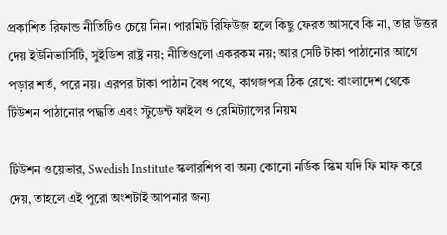প্রকাশিত রিফান্ড নীতিটিও চেয়ে নিন। পারমিট রিফিউজ হলে কিছু ফেরত আসবে কি না, তার উত্তর দেয় ইউনিভার্সিটি, সুইডিশ রাষ্ট্র নয়; নীতিগুলো একরকম নয়; আর সেটি টাকা পাঠানোর আগে পড়ার শর্ত, পরে নয়। এরপর টাকা পাঠান বৈধ পথে, কাগজপত্র ঠিক রেখে: বাংলাদেশ থেকে টিউশন পাঠানোর পদ্ধতি এবং স্টুডেন্ট ফাইল ও রেমিট্যান্সের নিয়ম

টিউশন ওয়েভার, Swedish Institute স্কলারশিপ বা অন্য কোনো নর্ডিক স্কিম যদি ফি মাফ করে দেয়, তাহলে এই পুরো অংশটাই আপনার জন্য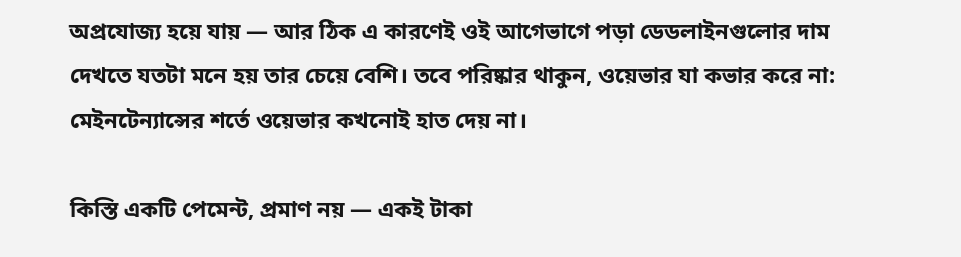অপ্রযোজ্য হয়ে যায় — আর ঠিক এ কারণেই ওই আগেভাগে পড়া ডেডলাইনগুলোর দাম দেখতে যতটা মনে হয় তার চেয়ে বেশি। তবে পরিষ্কার থাকুন, ওয়েভার যা কভার করে না: মেইনটেন্যান্সের শর্তে ওয়েভার কখনোই হাত দেয় না।

কিস্তি একটি পেমেন্ট, প্রমাণ নয় — একই টাকা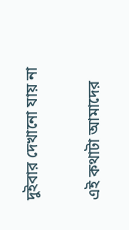দুইবার দেখানো যায় না

এই কথাটা আমাদের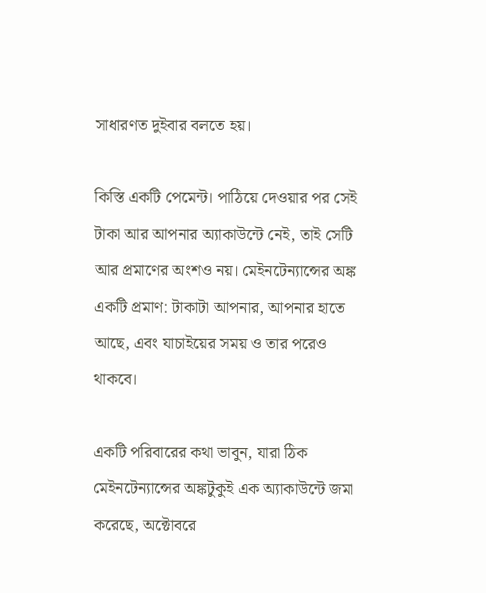সাধারণত দুইবার বলতে হয়।

কিস্তি একটি পেমেন্ট। পাঠিয়ে দেওয়ার পর সেই টাকা আর আপনার অ্যাকাউন্টে নেই, তাই সেটি আর প্রমাণের অংশও নয়। মেইনটেন্যান্সের অঙ্ক একটি প্রমাণ: টাকাটা আপনার, আপনার হাতে আছে, এবং যাচাইয়ের সময় ও তার পরেও থাকবে।

একটি পরিবারের কথা ভাবুন, যারা ঠিক মেইনটেন্যান্সের অঙ্কটুকুই এক অ্যাকাউন্টে জমা করেছে, অক্টোবরে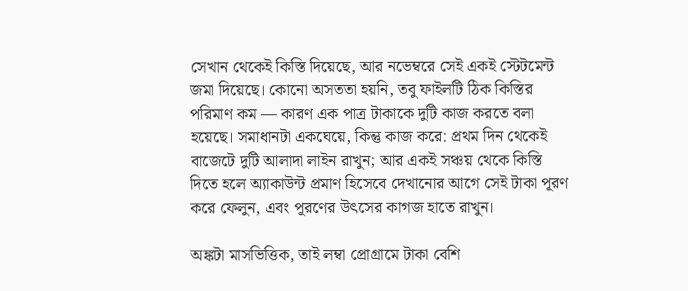সেখান থেকেই কিস্তি দিয়েছে, আর নভেম্বরে সেই একই স্টেটমেন্ট জমা দিয়েছে। কোনো অসততা হয়নি, তবু ফাইলটি ঠিক কিস্তির পরিমাণ কম — কারণ এক পাত্র টাকাকে দুটি কাজ করতে বলা হয়েছে। সমাধানটা একঘেয়ে, কিন্তু কাজ করে: প্রথম দিন থেকেই বাজেটে দুটি আলাদা লাইন রাখুন; আর একই সঞ্চয় থেকে কিস্তি দিতে হলে অ্যাকাউন্ট প্রমাণ হিসেবে দেখানোর আগে সেই টাকা পূরণ করে ফেলুন, এবং পূরণের উৎসের কাগজ হাতে রাখুন।

অঙ্কটা মাসভিত্তিক, তাই লম্বা প্রোগ্রামে টাকা বেশি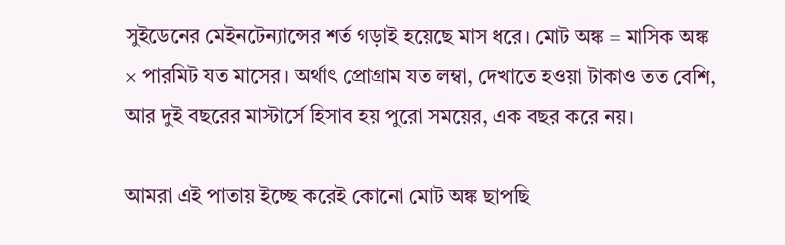সুইডেনের মেইনটেন্যান্সের শর্ত গড়াই হয়েছে মাস ধরে। মোট অঙ্ক = মাসিক অঙ্ক × পারমিট যত মাসের। অর্থাৎ প্রোগ্রাম যত লম্বা, দেখাতে হওয়া টাকাও তত বেশি, আর দুই বছরের মাস্টার্সে হিসাব হয় পুরো সময়ের, এক বছর করে নয়।

আমরা এই পাতায় ইচ্ছে করেই কোনো মোট অঙ্ক ছাপছি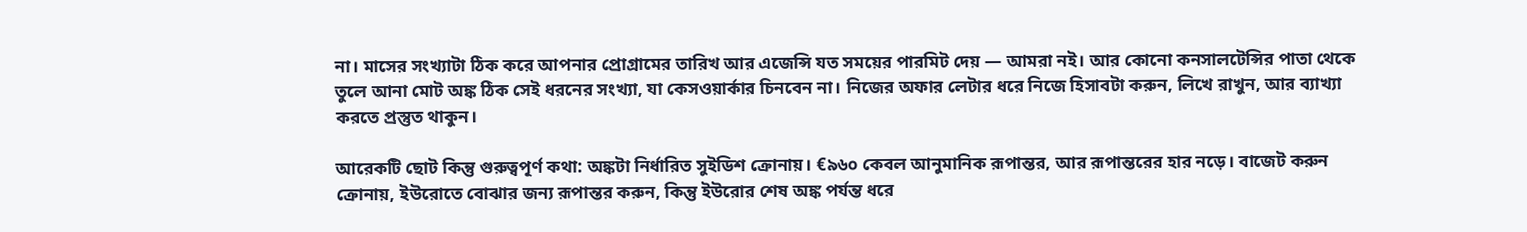না। মাসের সংখ্যাটা ঠিক করে আপনার প্রোগ্রামের তারিখ আর এজেন্সি যত সময়ের পারমিট দেয় — আমরা নই। আর কোনো কনসালটেন্সির পাতা থেকে তুলে আনা মোট অঙ্ক ঠিক সেই ধরনের সংখ্যা, যা কেসওয়ার্কার চিনবেন না। নিজের অফার লেটার ধরে নিজে হিসাবটা করুন, লিখে রাখুন, আর ব্যাখ্যা করতে প্রস্তুত থাকুন।

আরেকটি ছোট কিন্তু গুরুত্বপূর্ণ কথা: অঙ্কটা নির্ধারিত সুইডিশ ক্রোনায়। €৯৬০ কেবল আনুমানিক রূপান্তর, আর রূপান্তরের হার নড়ে। বাজেট করুন ক্রোনায়, ইউরোতে বোঝার জন্য রূপান্তর করুন, কিন্তু ইউরোর শেষ অঙ্ক পর্যন্ত ধরে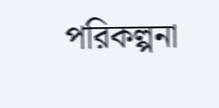পরিকল্পনা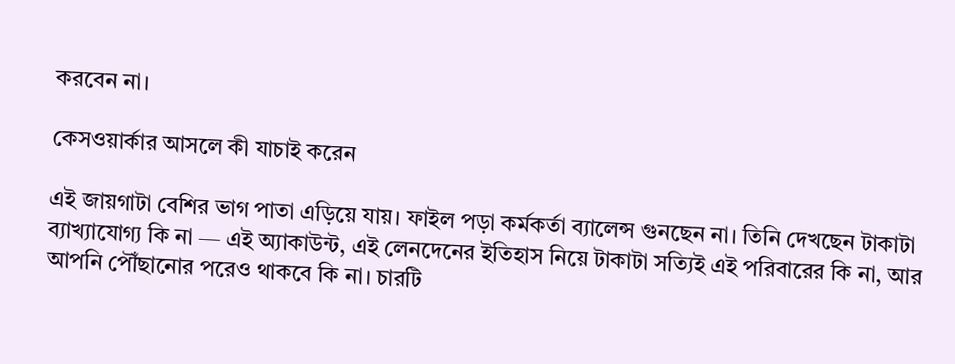করবেন না।

কেসওয়ার্কার আসলে কী যাচাই করেন

এই জায়গাটা বেশির ভাগ পাতা এড়িয়ে যায়। ফাইল পড়া কর্মকর্তা ব্যালেন্স গুনছেন না। তিনি দেখছেন টাকাটা ব্যাখ্যাযোগ্য কি না — এই অ্যাকাউন্ট, এই লেনদেনের ইতিহাস নিয়ে টাকাটা সত্যিই এই পরিবারের কি না, আর আপনি পৌঁছানোর পরেও থাকবে কি না। চারটি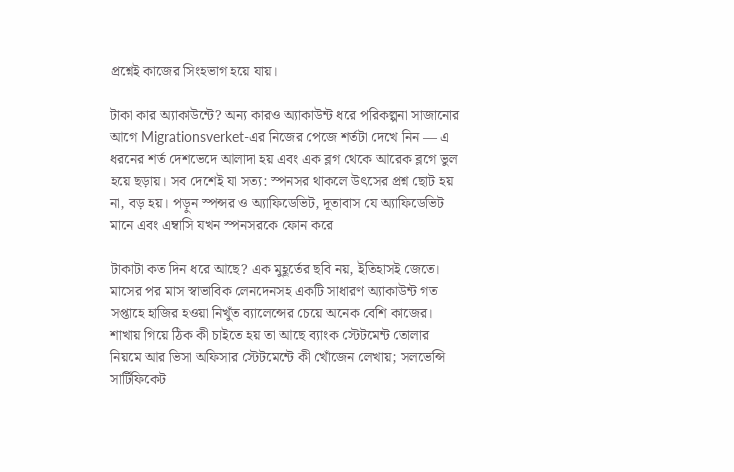প্রশ্নেই কাজের সিংহভাগ হয়ে যায়।

টাকা কার অ্যাকাউন্টে? অন্য কারও অ্যাকাউন্ট ধরে পরিকল্পনা সাজানোর আগে Migrationsverket-এর নিজের পেজে শর্তটা দেখে নিন — এ ধরনের শর্ত দেশভেদে আলাদা হয় এবং এক ব্লগ থেকে আরেক ব্লগে ভুল হয়ে ছড়ায়। সব দেশেই যা সত্য: স্পনসর থাকলে উৎসের প্রশ্ন ছোট হয় না, বড় হয়। পড়ুন স্পন্সর ও অ্যাফিডেভিট, দূতাবাস যে অ্যাফিডেভিট মানে এবং এম্বাসি যখন স্পনসরকে ফোন করে

টাকাটা কত দিন ধরে আছে? এক মুহূর্তের ছবি নয়, ইতিহাসই জেতে। মাসের পর মাস স্বাভাবিক লেনদেনসহ একটি সাধারণ অ্যাকাউন্ট গত সপ্তাহে হাজির হওয়া নিখুঁত ব্যালেন্সের চেয়ে অনেক বেশি কাজের। শাখায় গিয়ে ঠিক কী চাইতে হয় তা আছে ব্যাংক স্টেটমেন্ট তোলার নিয়মে আর ভিসা অফিসার স্টেটমেন্টে কী খোঁজেন লেখায়; সলভেন্সি সার্টিফিকেট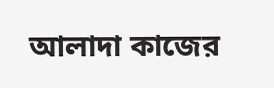আলাদা কাজের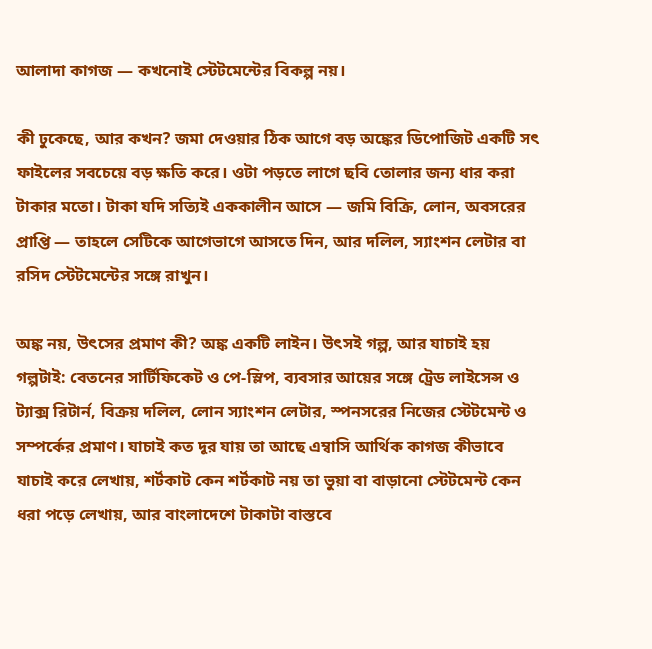আলাদা কাগজ — কখনোই স্টেটমেন্টের বিকল্প নয়।

কী ঢুকেছে, আর কখন? জমা দেওয়ার ঠিক আগে বড় অঙ্কের ডিপোজিট একটি সৎ ফাইলের সবচেয়ে বড় ক্ষতি করে। ওটা পড়তে লাগে ছবি তোলার জন্য ধার করা টাকার মতো। টাকা যদি সত্যিই এককালীন আসে — জমি বিক্রি, লোন, অবসরের প্রাপ্তি — তাহলে সেটিকে আগেভাগে আসতে দিন, আর দলিল, স্যাংশন লেটার বা রসিদ স্টেটমেন্টের সঙ্গে রাখুন।

অঙ্ক নয়, উৎসের প্রমাণ কী? অঙ্ক একটি লাইন। উৎসই গল্প, আর যাচাই হয় গল্পটাই: বেতনের সার্টিফিকেট ও পে-স্লিপ, ব্যবসার আয়ের সঙ্গে ট্রেড লাইসেন্স ও ট্যাক্স রিটার্ন, বিক্রয় দলিল, লোন স্যাংশন লেটার, স্পনসরের নিজের স্টেটমেন্ট ও সম্পর্কের প্রমাণ। যাচাই কত দূর যায় তা আছে এম্বাসি আর্থিক কাগজ কীভাবে যাচাই করে লেখায়, শর্টকাট কেন শর্টকাট নয় তা ভুয়া বা বাড়ানো স্টেটমেন্ট কেন ধরা পড়ে লেখায়, আর বাংলাদেশে টাকাটা বাস্তবে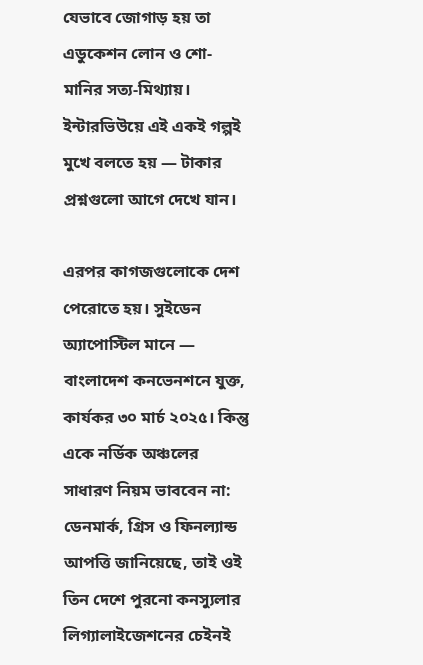যেভাবে জোগাড় হয় তা এডুকেশন লোন ও শো-মানির সত্য-মিথ্যায়। ইন্টারভিউয়ে এই একই গল্পই মুখে বলতে হয় — টাকার প্রশ্নগুলো আগে দেখে যান।

এরপর কাগজগুলোকে দেশ পেরোতে হয়। সুইডেন অ্যাপোস্টিল মানে — বাংলাদেশ কনভেনশনে যুক্ত, কার্যকর ৩০ মার্চ ২০২৫। কিন্তু একে নর্ডিক অঞ্চলের সাধারণ নিয়ম ভাববেন না: ডেনমার্ক, গ্রিস ও ফিনল্যান্ড আপত্তি জানিয়েছে, তাই ওই তিন দেশে পুরনো কনস্যুলার লিগ্যালাইজেশনের চেইনই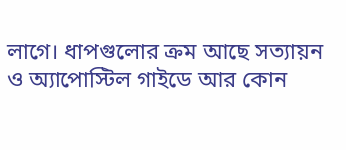লাগে। ধাপগুলোর ক্রম আছে সত্যায়ন ও অ্যাপোস্টিল গাইডে আর কোন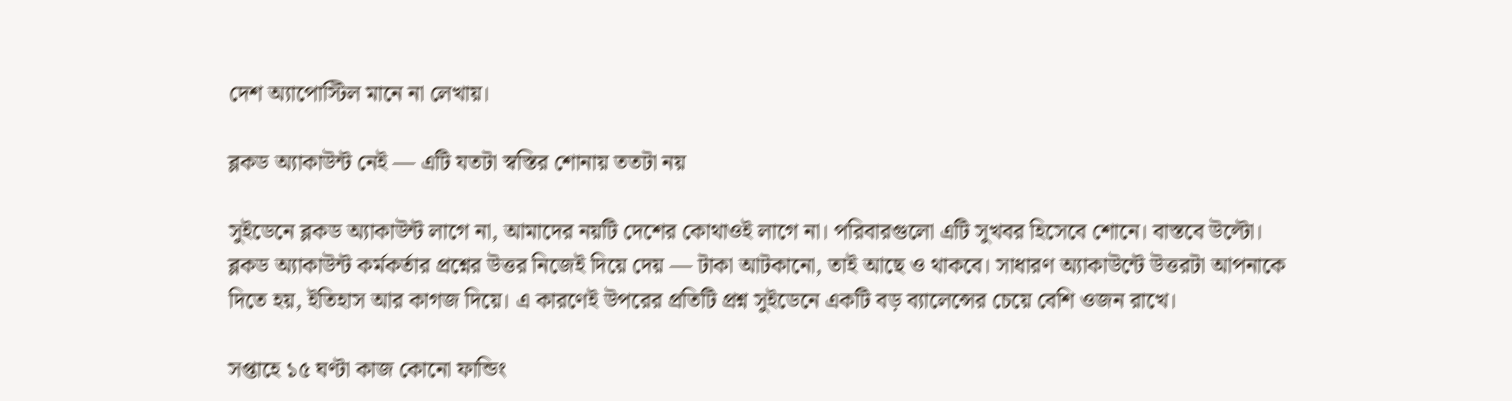দেশ অ্যাপোস্টিল মানে না লেখায়।

ব্লকড অ্যাকাউন্ট নেই — এটি যতটা স্বস্তির শোনায় ততটা নয়

সুইডেনে ব্লকড অ্যাকাউন্ট লাগে না, আমাদের নয়টি দেশের কোথাওই লাগে না। পরিবারগুলো এটি সুখবর হিসেবে শোনে। বাস্তবে উল্টো। ব্লকড অ্যাকাউন্ট কর্মকর্তার প্রশ্নের উত্তর নিজেই দিয়ে দেয় — টাকা আটকানো, তাই আছে ও থাকবে। সাধারণ অ্যাকাউন্টে উত্তরটা আপনাকে দিতে হয়, ইতিহাস আর কাগজ দিয়ে। এ কারণেই উপরের প্রতিটি প্রশ্ন সুইডেনে একটি বড় ব্যালেন্সের চেয়ে বেশি ওজন রাখে।

সপ্তাহে ১৫ ঘণ্টা কাজ কোনো ফান্ডিং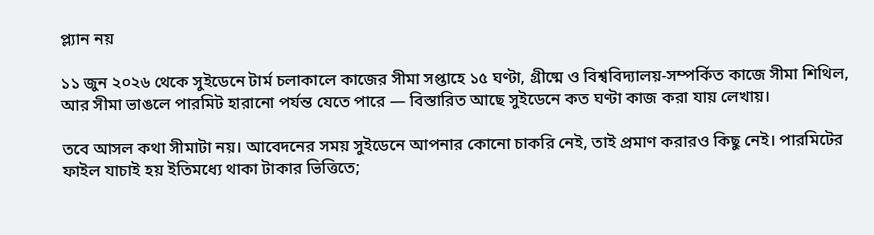প্ল্যান নয়

১১ জুন ২০২৬ থেকে সুইডেনে টার্ম চলাকালে কাজের সীমা সপ্তাহে ১৫ ঘণ্টা, গ্রীষ্মে ও বিশ্ববিদ্যালয়-সম্পর্কিত কাজে সীমা শিথিল, আর সীমা ভাঙলে পারমিট হারানো পর্যন্ত যেতে পারে — বিস্তারিত আছে সুইডেনে কত ঘণ্টা কাজ করা যায় লেখায়।

তবে আসল কথা সীমাটা নয়। আবেদনের সময় সুইডেনে আপনার কোনো চাকরি নেই, তাই প্রমাণ করারও কিছু নেই। পারমিটের ফাইল যাচাই হয় ইতিমধ্যে থাকা টাকার ভিত্তিতে;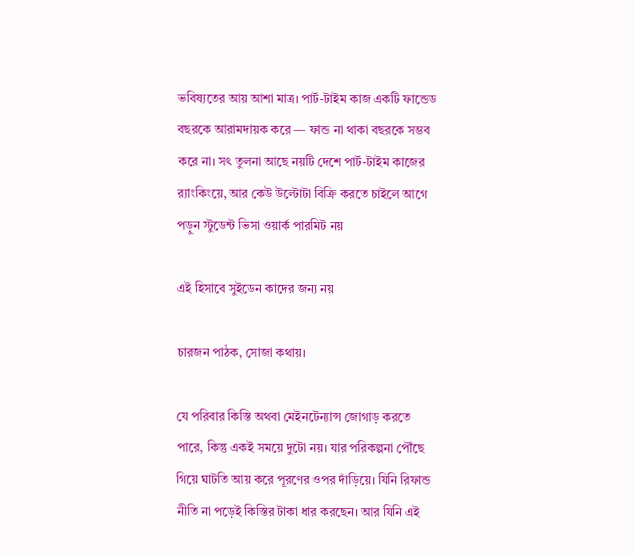ভবিষ্যতের আয় আশা মাত্র। পার্ট-টাইম কাজ একটি ফান্ডেড বছরকে আরামদায়ক করে — ফান্ড না থাকা বছরকে সম্ভব করে না। সৎ তুলনা আছে নয়টি দেশে পার্ট-টাইম কাজের র‍্যাংকিংয়ে, আর কেউ উল্টোটা বিক্রি করতে চাইলে আগে পড়ুন স্টুডেন্ট ভিসা ওয়ার্ক পারমিট নয়

এই হিসাবে সুইডেন কাদের জন্য নয়

চারজন পাঠক, সোজা কথায়।

যে পরিবার কিস্তি অথবা মেইনটেন্যান্স জোগাড় করতে পারে, কিন্তু একই সময়ে দুটো নয়। যার পরিকল্পনা পৌঁছে গিয়ে ঘাটতি আয় করে পূরণের ওপর দাঁড়িয়ে। যিনি রিফান্ড নীতি না পড়েই কিস্তির টাকা ধার করছেন। আর যিনি এই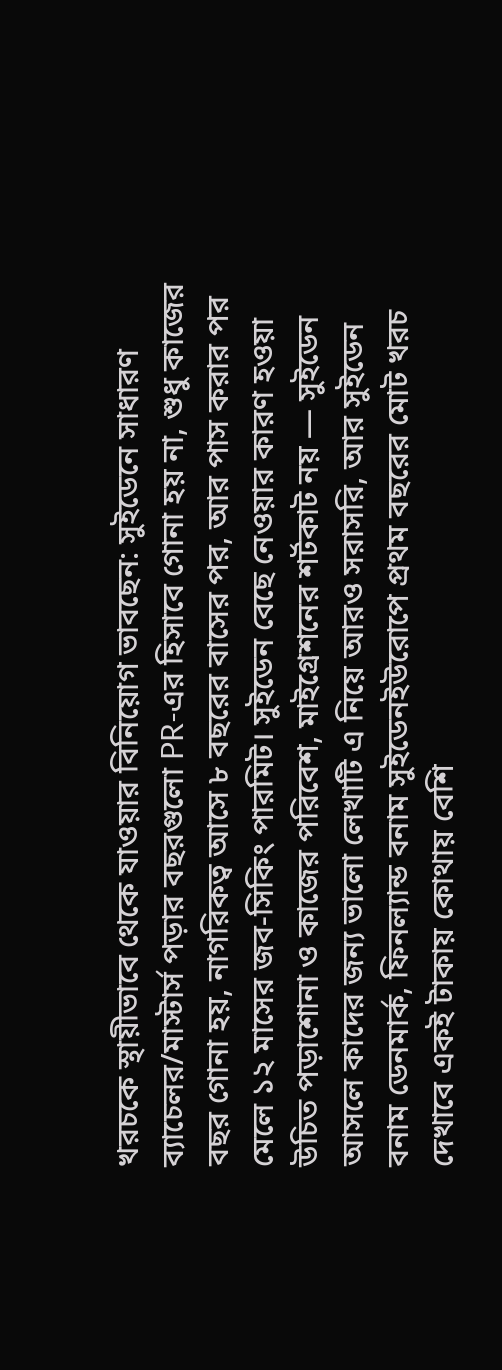খরচকে স্থায়ীভাবে থেকে যাওয়ার বিনিয়োগ ভাবছেন: সুইডেনে সাধারণ ব্যাচেলর/মাস্টার্স পড়ার বছরগুলো PR-এর হিসাবে গোনা হয় না, শুধু কাজের বছর গোনা হয়, নাগরিকত্ব আসে ৮ বছরের বাসের পর, আর পাস করার পর মেলে ১২ মাসের জব-সিকিং পারমিট। সুইডেন বেছে নেওয়ার কারণ হওয়া উচিত পড়াশোনা ও কাজের পরিবেশ, মাইগ্রেশনের শর্টকাট নয় — সুইডেন আসলে কাদের জন্য ভালো লেখাটি এ নিয়ে আরও সরাসরি, আর সুইডেন বনাম ডেনমার্ক, ফিনল্যান্ড বনাম সুইডেনইউরোপে প্রথম বছরের মোট খরচ দেখাবে একই টাকায় কোথায় বেশি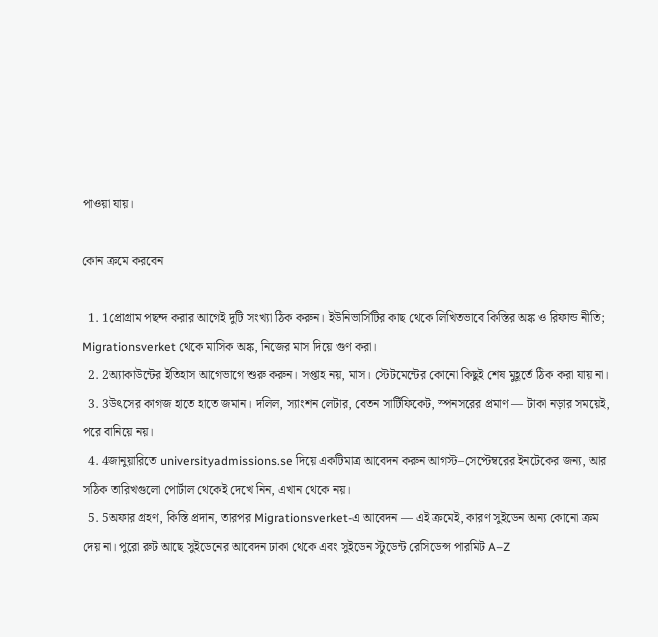পাওয়া যায়।

কোন ক্রমে করবেন

  1. 1প্রোগ্রাম পছন্দ করার আগেই দুটি সংখ্যা ঠিক করুন। ইউনিভার্সিটির কাছ থেকে লিখিতভাবে কিস্তির অঙ্ক ও রিফান্ড নীতি; Migrationsverket থেকে মাসিক অঙ্ক, নিজের মাস দিয়ে গুণ করা।
  2. 2অ্যাকাউন্টের ইতিহাস আগেভাগে শুরু করুন। সপ্তাহ নয়, মাস। স্টেটমেন্টের কোনো কিছুই শেষ মুহূর্তে ঠিক করা যায় না।
  3. 3উৎসের কাগজ হাতে হাতে জমান। দলিল, স্যাংশন লেটার, বেতন সার্টিফিকেট, স্পনসরের প্রমাণ — টাকা নড়ার সময়েই, পরে বানিয়ে নয়।
  4. 4জানুয়ারিতে universityadmissions.se দিয়ে একটিমাত্র আবেদন করুন আগস্ট–সেপ্টেম্বরের ইনটেকের জন্য, আর সঠিক তারিখগুলো পোর্টাল থেকেই দেখে নিন, এখান থেকে নয়।
  5. 5অফার গ্রহণ, কিস্তি প্রদান, তারপর Migrationsverket-এ আবেদন — এই ক্রমেই, কারণ সুইডেন অন্য কোনো ক্রম দেয় না। পুরো রুট আছে সুইডেনের আবেদন ঢাকা থেকে এবং সুইডেন স্টুডেন্ট রেসিডেন্স পারমিট A–Z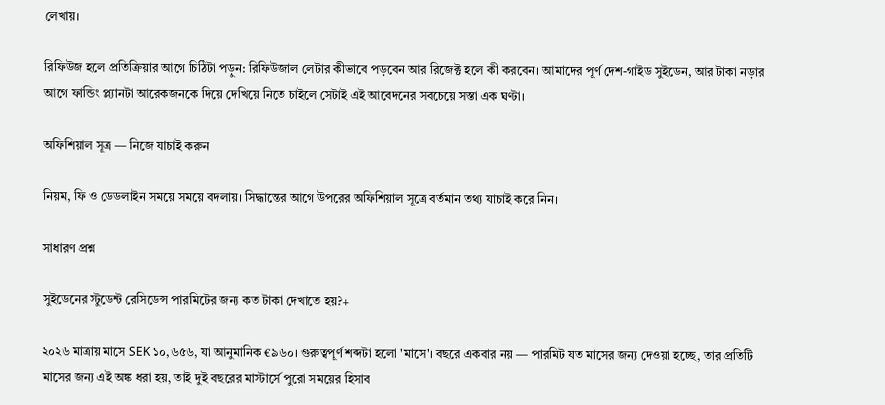লেখায়।

রিফিউজ হলে প্রতিক্রিয়ার আগে চিঠিটা পড়ুন: রিফিউজাল লেটার কীভাবে পড়বেন আর রিজেক্ট হলে কী করবেন। আমাদের পূর্ণ দেশ-গাইড সুইডেন, আর টাকা নড়ার আগে ফান্ডিং প্ল্যানটা আরেকজনকে দিয়ে দেখিয়ে নিতে চাইলে সেটাই এই আবেদনের সবচেয়ে সস্তা এক ঘণ্টা।

অফিশিয়াল সূত্র — নিজে যাচাই করুন

নিয়ম, ফি ও ডেডলাইন সময়ে সময়ে বদলায়। সিদ্ধান্তের আগে উপরের অফিশিয়াল সূত্রে বর্তমান তথ্য যাচাই করে নিন।

সাধারণ প্রশ্ন

সুইডেনের স্টুডেন্ট রেসিডেন্স পারমিটের জন্য কত টাকা দেখাতে হয়?+

২০২৬ মাত্রায় মাসে SEK ১০,৬৫৬, যা আনুমানিক €৯৬০। গুরুত্বপূর্ণ শব্দটা হলো 'মাসে'। বছরে একবার নয় — পারমিট যত মাসের জন্য দেওয়া হচ্ছে, তার প্রতিটি মাসের জন্য এই অঙ্ক ধরা হয়, তাই দুই বছরের মাস্টার্সে পুরো সময়ের হিসাব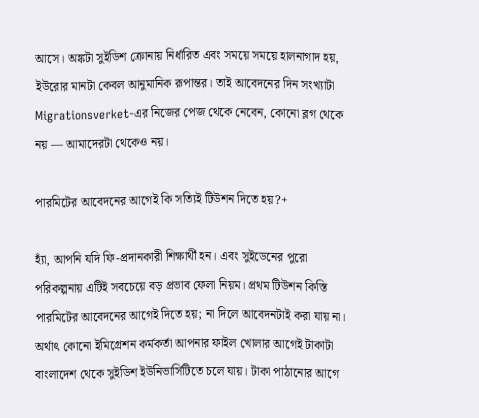আসে। অঙ্কটা সুইডিশ ক্রোনায় নির্ধারিত এবং সময়ে সময়ে হালনাগাদ হয়, ইউরোর মানটা কেবল আনুমানিক রূপান্তর। তাই আবেদনের দিন সংখ্যাটা Migrationsverket-এর নিজের পেজ থেকে নেবেন, কোনো ব্লগ থেকে নয় — আমাদেরটা থেকেও নয়।

পারমিটের আবেদনের আগেই কি সত্যিই টিউশন দিতে হয়?+

হ্যাঁ, আপনি যদি ফি-প্রদানকারী শিক্ষার্থী হন। এবং সুইডেনের পুরো পরিকল্পনায় এটিই সবচেয়ে বড় প্রভাব ফেলা নিয়ম। প্রথম টিউশন কিস্তি পারমিটের আবেদনের আগেই দিতে হয়; না দিলে আবেদনটাই করা যায় না। অর্থাৎ কোনো ইমিগ্রেশন কর্মকর্তা আপনার ফাইল খোলার আগেই টাকাটা বাংলাদেশ থেকে সুইডিশ ইউনিভার্সিটিতে চলে যায়। টাকা পাঠানোর আগে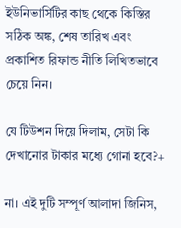ইউনিভার্সিটির কাছ থেকে কিস্তির সঠিক অঙ্ক, শেষ তারিখ এবং প্রকাশিত রিফান্ড নীতি লিখিতভাবে চেয়ে নিন।

যে টিউশন দিয়ে দিলাম, সেটা কি দেখানোর টাকার মধ্যে গোনা হবে?+

না। এই দুটি সম্পূর্ণ আলাদা জিনিস,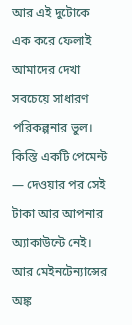আর এই দুটোকে এক করে ফেলাই আমাদের দেখা সবচেয়ে সাধারণ পরিকল্পনার ভুল। কিস্তি একটি পেমেন্ট — দেওয়ার পর সেই টাকা আর আপনার অ্যাকাউন্টে নেই। আর মেইনটেন্যান্সের অঙ্ক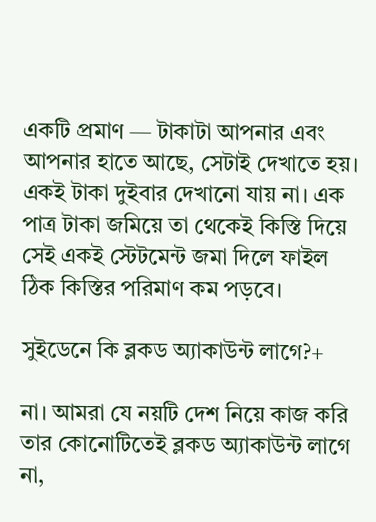একটি প্রমাণ — টাকাটা আপনার এবং আপনার হাতে আছে, সেটাই দেখাতে হয়। একই টাকা দুইবার দেখানো যায় না। এক পাত্র টাকা জমিয়ে তা থেকেই কিস্তি দিয়ে সেই একই স্টেটমেন্ট জমা দিলে ফাইল ঠিক কিস্তির পরিমাণ কম পড়বে।

সুইডেনে কি ব্লকড অ্যাকাউন্ট লাগে?+

না। আমরা যে নয়টি দেশ নিয়ে কাজ করি তার কোনোটিতেই ব্লকড অ্যাকাউন্ট লাগে না,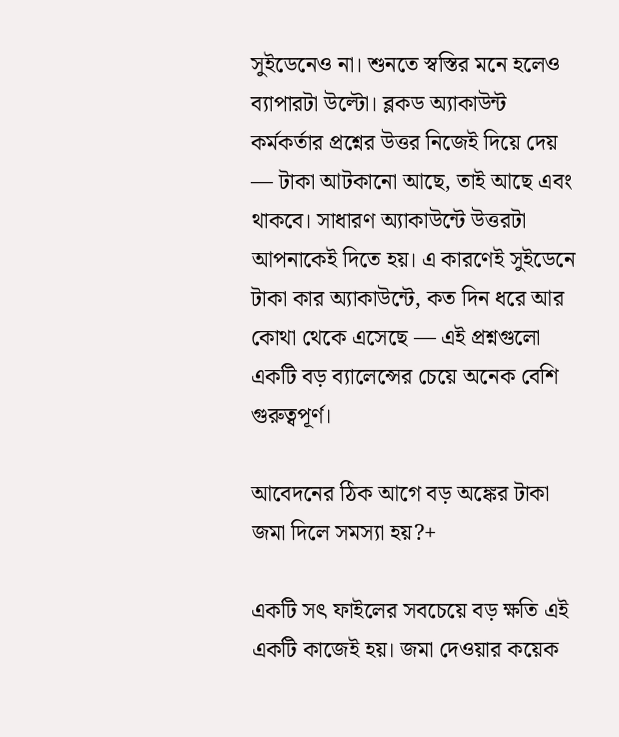সুইডেনেও না। শুনতে স্বস্তির মনে হলেও ব্যাপারটা উল্টো। ব্লকড অ্যাকাউন্ট কর্মকর্তার প্রশ্নের উত্তর নিজেই দিয়ে দেয় — টাকা আটকানো আছে, তাই আছে এবং থাকবে। সাধারণ অ্যাকাউন্টে উত্তরটা আপনাকেই দিতে হয়। এ কারণেই সুইডেনে টাকা কার অ্যাকাউন্টে, কত দিন ধরে আর কোথা থেকে এসেছে — এই প্রশ্নগুলো একটি বড় ব্যালেন্সের চেয়ে অনেক বেশি গুরুত্বপূর্ণ।

আবেদনের ঠিক আগে বড় অঙ্কের টাকা জমা দিলে সমস্যা হয়?+

একটি সৎ ফাইলের সবচেয়ে বড় ক্ষতি এই একটি কাজেই হয়। জমা দেওয়ার কয়েক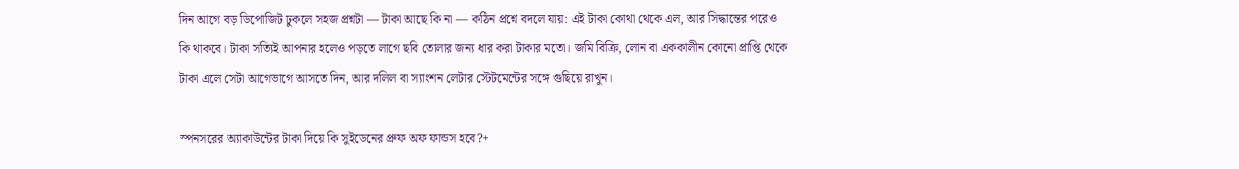দিন আগে বড় ডিপোজিট ঢুকলে সহজ প্রশ্নটা — টাকা আছে কি না — কঠিন প্রশ্নে বদলে যায়: এই টাকা কোথা থেকে এল, আর সিদ্ধান্তের পরেও কি থাকবে। টাকা সত্যিই আপনার হলেও পড়তে লাগে ছবি তোলার জন্য ধার করা টাকার মতো। জমি বিক্রি, লোন বা এককালীন কোনো প্রাপ্তি থেকে টাকা এলে সেটা আগেভাগে আসতে দিন, আর দলিল বা স্যাংশন লেটার স্টেটমেন্টের সঙ্গে গুছিয়ে রাখুন।

স্পনসরের অ্যাকাউন্টের টাকা দিয়ে কি সুইডেনের প্রুফ অফ ফান্ডস হবে?+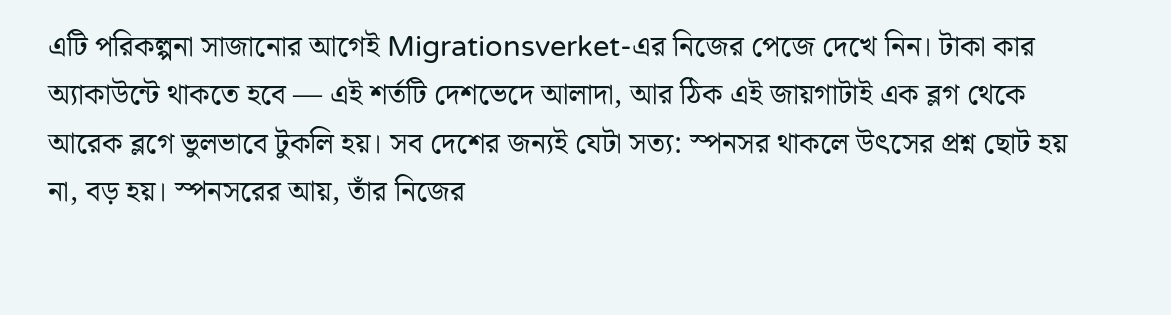এটি পরিকল্পনা সাজানোর আগেই Migrationsverket-এর নিজের পেজে দেখে নিন। টাকা কার অ্যাকাউন্টে থাকতে হবে — এই শর্তটি দেশভেদে আলাদা, আর ঠিক এই জায়গাটাই এক ব্লগ থেকে আরেক ব্লগে ভুলভাবে টুকলি হয়। সব দেশের জন্যই যেটা সত্য: স্পনসর থাকলে উৎসের প্রশ্ন ছোট হয় না, বড় হয়। স্পনসরের আয়, তাঁর নিজের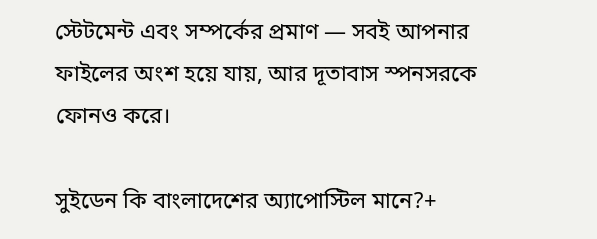স্টেটমেন্ট এবং সম্পর্কের প্রমাণ — সবই আপনার ফাইলের অংশ হয়ে যায়, আর দূতাবাস স্পনসরকে ফোনও করে।

সুইডেন কি বাংলাদেশের অ্যাপোস্টিল মানে?+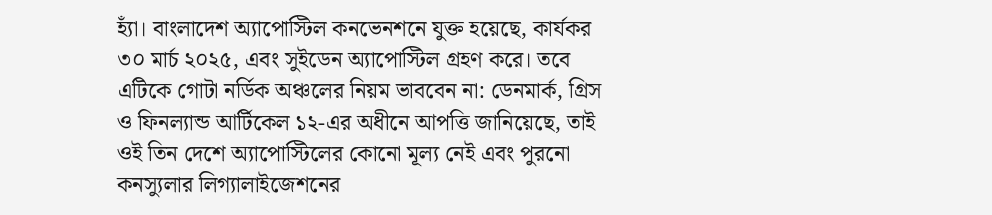হ্যাঁ। বাংলাদেশ অ্যাপোস্টিল কনভেনশনে যুক্ত হয়েছে, কার্যকর ৩০ মার্চ ২০২৫, এবং সুইডেন অ্যাপোস্টিল গ্রহণ করে। তবে এটিকে গোটা নর্ডিক অঞ্চলের নিয়ম ভাববেন না: ডেনমার্ক, গ্রিস ও ফিনল্যান্ড আর্টিকেল ১২-এর অধীনে আপত্তি জানিয়েছে, তাই ওই তিন দেশে অ্যাপোস্টিলের কোনো মূল্য নেই এবং পুরনো কনস্যুলার লিগ্যালাইজেশনের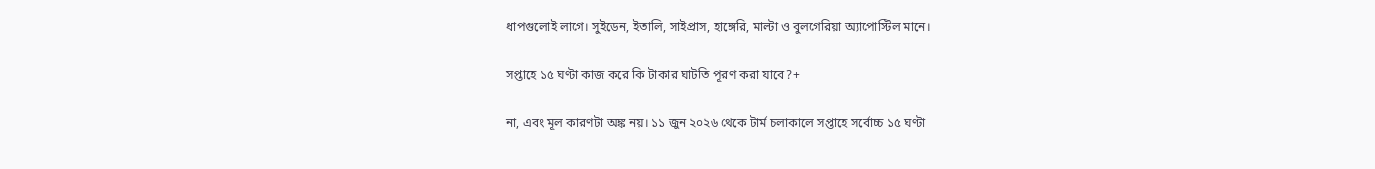ধাপগুলোই লাগে। সুইডেন, ইতালি, সাইপ্রাস, হাঙ্গেরি, মাল্টা ও বুলগেরিয়া অ্যাপোস্টিল মানে।

সপ্তাহে ১৫ ঘণ্টা কাজ করে কি টাকার ঘাটতি পূরণ করা যাবে?+

না, এবং মূল কারণটা অঙ্ক নয়। ১১ জুন ২০২৬ থেকে টার্ম চলাকালে সপ্তাহে সর্বোচ্চ ১৫ ঘণ্টা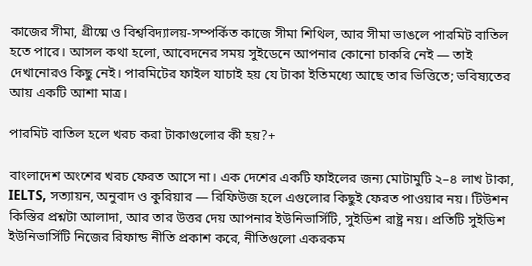কাজের সীমা, গ্রীষ্মে ও বিশ্ববিদ্যালয়-সম্পর্কিত কাজে সীমা শিথিল, আর সীমা ভাঙলে পারমিট বাতিল হতে পারে। আসল কথা হলো, আবেদনের সময় সুইডেনে আপনার কোনো চাকরি নেই — তাই দেখানোরও কিছু নেই। পারমিটের ফাইল যাচাই হয় যে টাকা ইতিমধ্যে আছে তার ভিত্তিতে; ভবিষ্যতের আয় একটি আশা মাত্র।

পারমিট বাতিল হলে খরচ করা টাকাগুলোর কী হয়?+

বাংলাদেশ অংশের খরচ ফেরত আসে না। এক দেশের একটি ফাইলের জন্য মোটামুটি ২–৪ লাখ টাকা, IELTS, সত্যায়ন, অনুবাদ ও কুরিয়ার — রিফিউজ হলে এগুলোর কিছুই ফেরত পাওয়ার নয়। টিউশন কিস্তির প্রশ্নটা আলাদা, আর তার উত্তর দেয় আপনার ইউনিভার্সিটি, সুইডিশ রাষ্ট্র নয়। প্রতিটি সুইডিশ ইউনিভার্সিটি নিজের রিফান্ড নীতি প্রকাশ করে, নীতিগুলো একরকম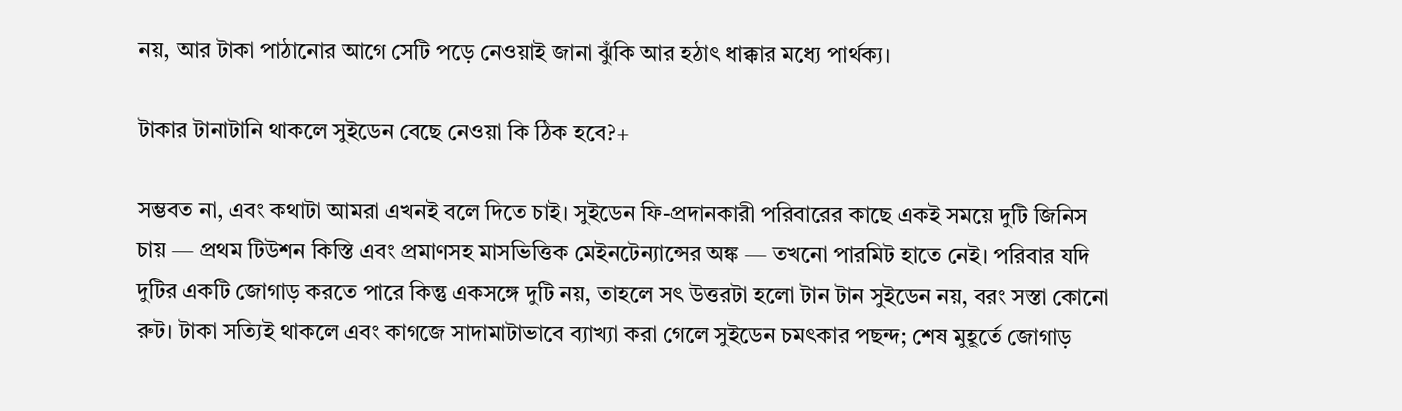নয়, আর টাকা পাঠানোর আগে সেটি পড়ে নেওয়াই জানা ঝুঁকি আর হঠাৎ ধাক্কার মধ্যে পার্থক্য।

টাকার টানাটানি থাকলে সুইডেন বেছে নেওয়া কি ঠিক হবে?+

সম্ভবত না, এবং কথাটা আমরা এখনই বলে দিতে চাই। সুইডেন ফি-প্রদানকারী পরিবারের কাছে একই সময়ে দুটি জিনিস চায় — প্রথম টিউশন কিস্তি এবং প্রমাণসহ মাসভিত্তিক মেইনটেন্যান্সের অঙ্ক — তখনো পারমিট হাতে নেই। পরিবার যদি দুটির একটি জোগাড় করতে পারে কিন্তু একসঙ্গে দুটি নয়, তাহলে সৎ উত্তরটা হলো টান টান সুইডেন নয়, বরং সস্তা কোনো রুট। টাকা সত্যিই থাকলে এবং কাগজে সাদামাটাভাবে ব্যাখ্যা করা গেলে সুইডেন চমৎকার পছন্দ; শেষ মুহূর্তে জোগাড়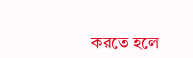করতে হলে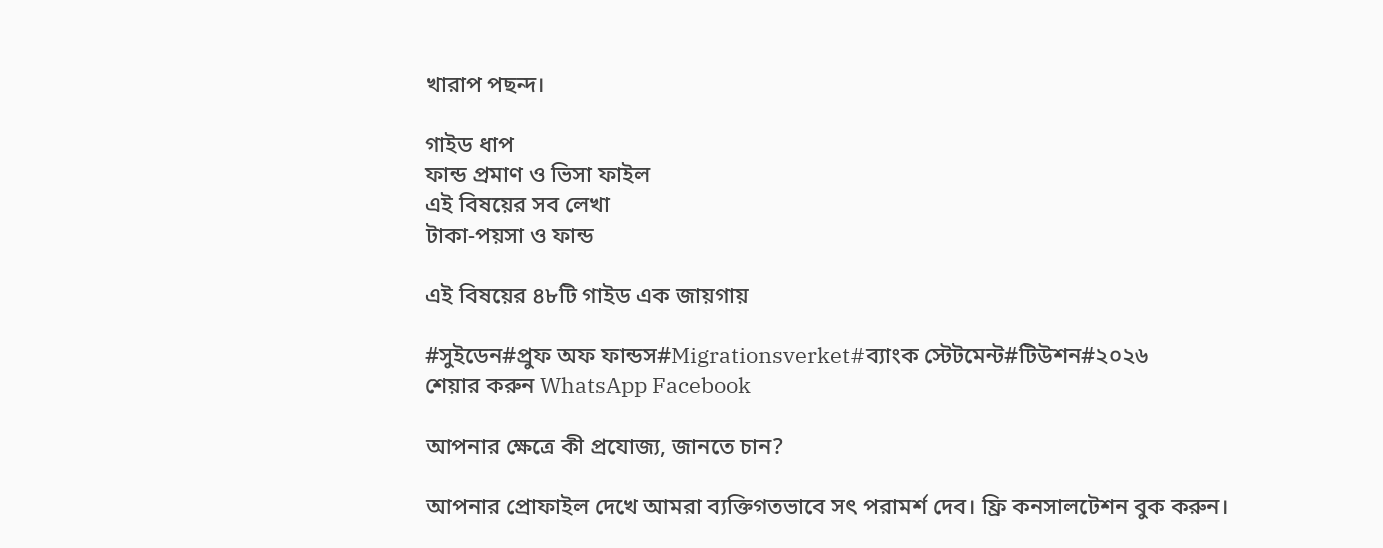খারাপ পছন্দ।

গাইড ধাপ
ফান্ড প্রমাণ ও ভিসা ফাইল
এই বিষয়ের সব লেখা
টাকা-পয়সা ও ফান্ড

এই বিষয়ের ৪৮টি গাইড এক জায়গায়

#সুইডেন#প্রুফ অফ ফান্ডস#Migrationsverket#ব্যাংক স্টেটমেন্ট#টিউশন#২০২৬
শেয়ার করুন WhatsApp Facebook

আপনার ক্ষেত্রে কী প্রযোজ্য, জানতে চান?

আপনার প্রোফাইল দেখে আমরা ব্যক্তিগতভাবে সৎ পরামর্শ দেব। ফ্রি কনসালটেশন বুক করুন।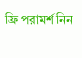ফ্রি পরামর্শ নিন